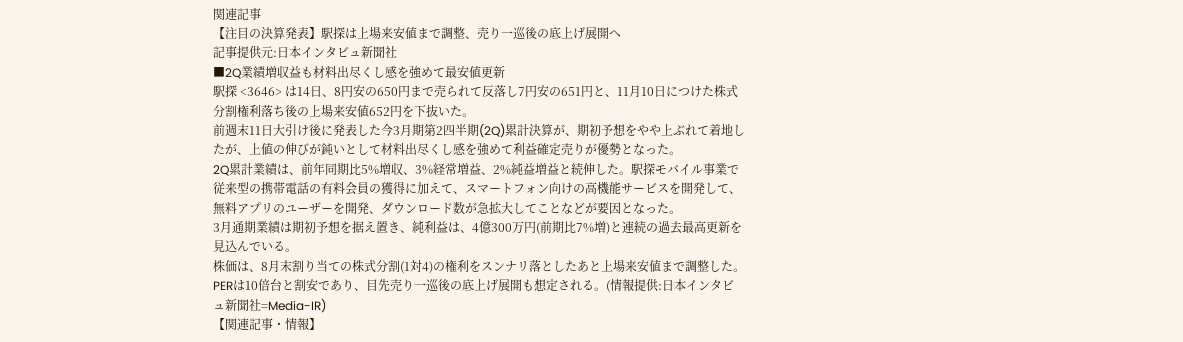関連記事
【注目の決算発表】駅探は上場来安値まで調整、売り一巡後の底上げ展開へ
記事提供元:日本インタビュ新聞社
■2Q業績増収益も材料出尽くし感を強めて最安値更新
駅探 <3646> は14日、8円安の650円まで売られて反落し7円安の651円と、11月10日につけた株式分割権利落ち後の上場来安値652円を下抜いた。
前週末11日大引け後に発表した今3月期第2四半期(2Q)累計決算が、期初予想をやや上ぶれて着地したが、上値の伸びが鈍いとして材料出尽くし感を強めて利益確定売りが優勢となった。
2Q累計業績は、前年同期比5%増収、3%経常増益、2%純益増益と続伸した。駅探モバイル事業で従来型の携帯電話の有料会員の獲得に加えて、スマートフォン向けの高機能サービスを開発して、無料アプリのユーザーを開発、ダウンロード数が急拡大してことなどが要因となった。
3月通期業績は期初予想を据え置き、純利益は、4億300万円(前期比7%増)と連続の過去最高更新を見込んでいる。
株価は、8月末割り当ての株式分割(1対4)の権利をスンナリ落としたあと上場来安値まで調整した。PERは10倍台と割安であり、目先売り一巡後の底上げ展開も想定される。(情報提供:日本インタビュ新聞社=Media-IR)
【関連記事・情報】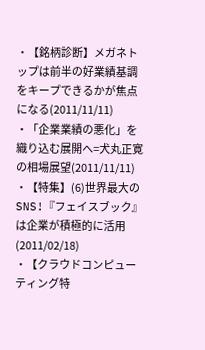・【銘柄診断】メガネトップは前半の好業績基調をキープできるかが焦点になる(2011/11/11)
・「企業業績の悪化」を織り込む展開へ=犬丸正寛の相場展望(2011/11/11)
・【特集】(6)世界最大のSNS!『フェイスブック』は企業が積極的に活用(2011/02/18)
・【クラウドコンピューティング特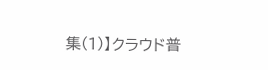集(1)】クラウド普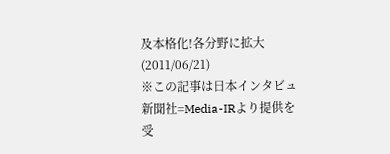及本格化!各分野に拡大(2011/06/21)
※この記事は日本インタビュ新聞社=Media-IRより提供を受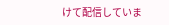けて配信していま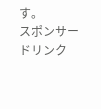す。
スポンサードリンク